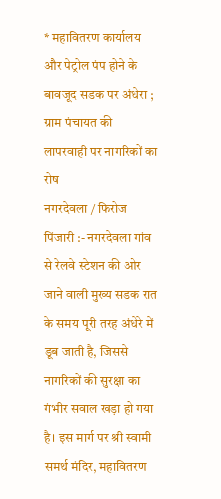* महावितरण कार्यालय और पेट्रोल पंप होने के बावजूद सडक पर अंधेरा ; ग्राम पंचायत की लापरवाही पर नागरिकों का रोष
नगरदेवला / फिरोज पिंजारी :- नगरदेवला गांव से रेलवे स्टेशन की ओर जाने वाली मुख्य सडक रात के समय पूरी तरह अंधेरे में डूब जाती है, जिससे नागरिकों की सुरक्षा का गंभीर सवाल खड़ा हो गया है। इस मार्ग पर श्री स्वामी समर्थ मंदिर, महावितरण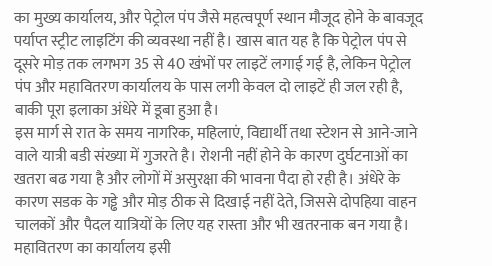का मुख्य कार्यालय, और पेट्रोल पंप जैसे महत्वपूर्ण स्थान मौजूद होने के बावजूद पर्याप्त स्ट्रीट लाइटिंग की व्यवस्था नहीं है। खास बात यह है कि पेट्रोल पंप से दूसरे मोड़ तक लगभग 35 से 40 खंभों पर लाइटें लगाई गई है, लेकिन पेट्रोल पंप और महावितरण कार्यालय के पास लगी केवल दो लाइटें ही जल रही है, बाकी पूरा इलाका अंधेरे में डूबा हुआ है।
इस मार्ग से रात के समय नागरिक, महिलाएं, विद्यार्थी तथा स्टेशन से आने-जाने वाले यात्री बडी संख्या में गुजरते है। रोशनी नहीं होने के कारण दुर्घटनाओं का खतरा बढ गया है और लोगों में असुरक्षा की भावना पैदा हो रही है। अंधेरे के कारण सडक के गड्ढे और मोड़ ठीक से दिखाई नहीं देते, जिससे दोपहिया वाहन चालकों और पैदल यात्रियों के लिए यह रास्ता और भी खतरनाक बन गया है।
महावितरण का कार्यालय इसी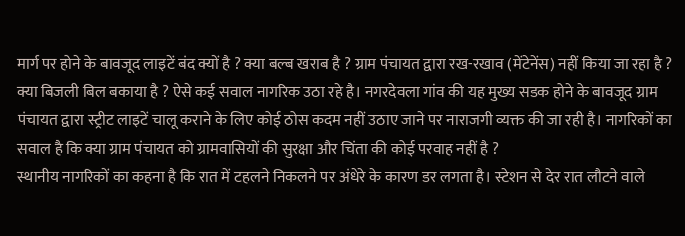मार्ग पर होने के बावजूद लाइटें बंद क्यों है ? क्या बल्ब खराब है ? ग्राम पंचायत द्वारा रख-रखाव (मेंटेनेंस) नहीं किया जा रहा है ? क्या बिजली बिल बकाया है ? ऐसे कई सवाल नागरिक उठा रहे है। नगरदेवला गांव की यह मुख्य सडक होने के बावजूद ग्राम पंचायत द्वारा स्ट्रीट लाइटें चालू कराने के लिए कोई ठोस कदम नहीं उठाए जाने पर नाराजगी व्यक्त की जा रही है। नागरिकों का सवाल है कि क्या ग्राम पंचायत को ग्रामवासियों की सुरक्षा और चिंता की कोई परवाह नहीं है ?
स्थानीय नागरिकों का कहना है कि रात में टहलने निकलने पर अंधेरे के कारण डर लगता है। स्टेशन से देर रात लौटने वाले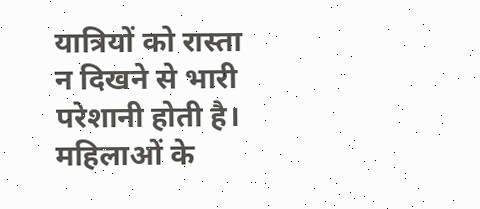यात्रियों को रास्ता न दिखने से भारी परेशानी होती है। महिलाओं के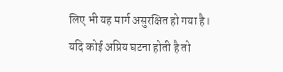लिए भी यह मार्ग असुरक्षित हो गया है। यदि कोई अप्रिय घटना होती है तो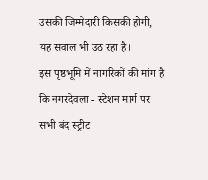उसकी जिम्मेदारी किसकी होगी, यह सवाल भी उठ रहा है।
इस पृष्ठभूमि में नागरिकों की मांग है कि नगरदेवला - स्टेशन मार्ग पर सभी बंद स्ट्रीट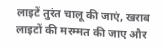लाइटें तुरंत चालू की जाएं, खराब लाइटों की मरम्मत की जाए और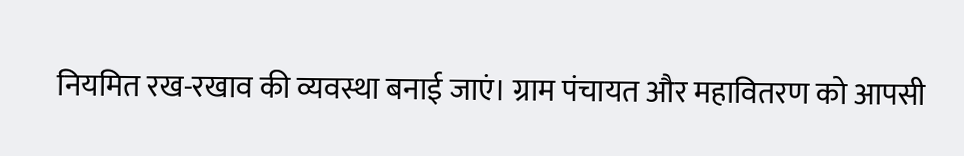नियमित रख-रखाव की व्यवस्था बनाई जाएं। ग्राम पंचायत और महावितरण को आपसी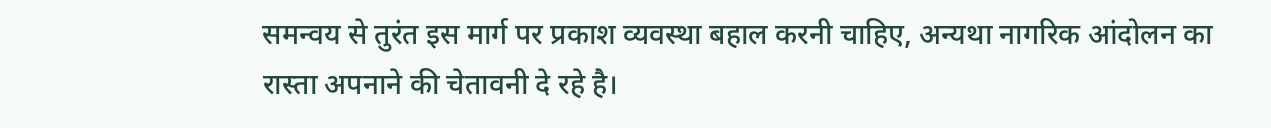समन्वय से तुरंत इस मार्ग पर प्रकाश व्यवस्था बहाल करनी चाहिए, अन्यथा नागरिक आंदोलन का रास्ता अपनाने की चेतावनी दे रहे है।